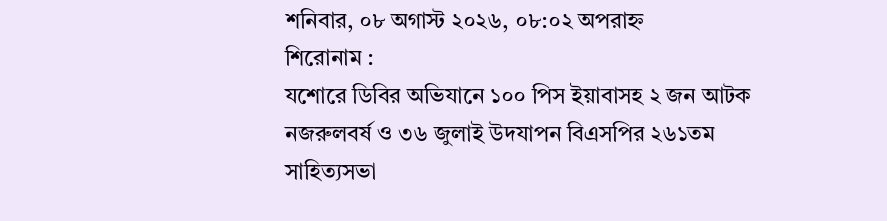শনিবার, ০৮ অগাস্ট ২০২৬, ০৮:০২ অপরাহ্ন
শিরোনাম :
যশোরে ডিবির অভিযানে ১০০ পিস ইয়াবাসহ ২ জন আটক নজরুলবর্ষ ও ৩৬ জুলাই উদযাপন বিএসপির ২৬১তম সাহিত্যসভা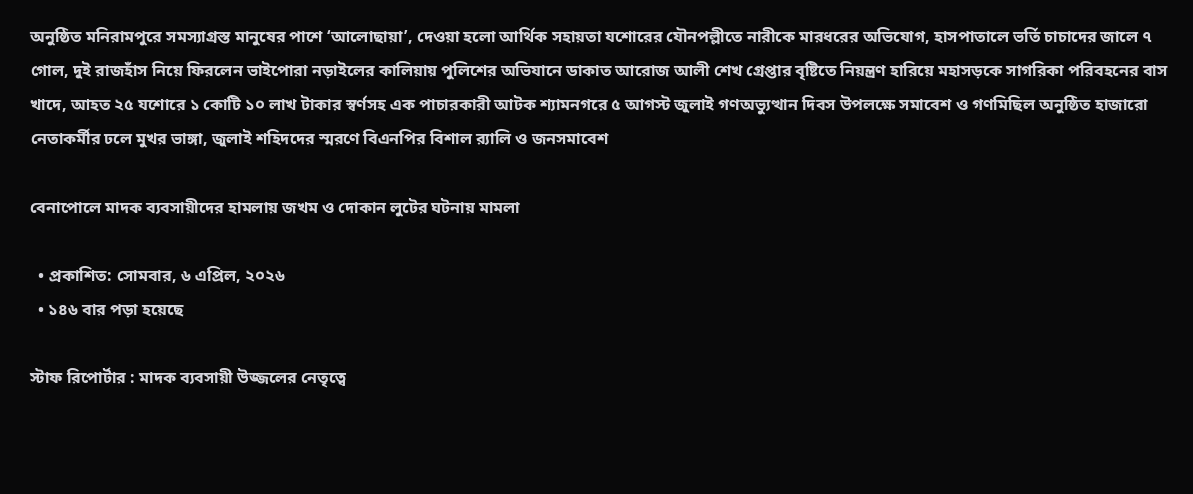অনুষ্ঠিত মনিরামপুরে সমস্যাগ্রস্ত মানুষের পাশে ‘আলোছায়া’, দেওয়া হলো আর্থিক সহায়তা যশোরের যৌনপল্লীতে নারীকে মারধরের অভিযোগ, হাসপাতালে ভর্তি চাচাদের জালে ৭ গোল, দুই রাজহাঁস নিয়ে ফিরলেন ভাইপোরা নড়াইলের কালিয়ায় পুলিশের অভিযানে ডাকাত আরোজ আলী শেখ গ্রেপ্তার বৃষ্টিতে নিয়ন্ত্রণ হারিয়ে মহাসড়কে সাগরিকা পরিবহনের বাস খাদে, আহত ২৫ যশোরে ১ কোটি ১০ লাখ টাকার স্বর্ণসহ এক পাচারকারী আটক শ্যামনগরে ৫ আগস্ট জুলাই গণঅভ্যুত্থান দিবস উপলক্ষে সমাবেশ ও গণমিছিল অনুষ্ঠিত হাজারো নেতাকর্মীর ঢলে মুখর ভাঙ্গা, জুলাই শহিদদের স্মরণে বিএনপির বিশাল র‍্যালি ও জনসমাবেশ

বেনাপোলে মাদক ব্যবসায়ীদের হামলায় জখম ও দোকান লুটের ঘটনায় মামলা

  • প্রকাশিত: সোমবার, ৬ এপ্রিল, ২০২৬
  • ১৪৬ বার পড়া হয়েছে

স্টাফ রিপোর্টার : মাদক ব্যবসায়ী উজ্জলের নেতৃত্বে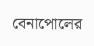বেনাপোলের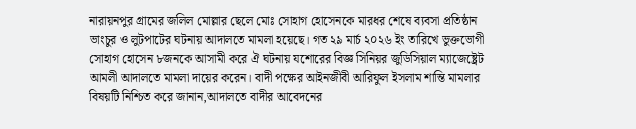নারায়নপুর গ্রামের জলিল মোল্লার ছেলে মোঃ সোহাগ হোসেনকে মারধর শেষে ব্যবসা প্রতিষ্ঠান ভাংচুর ও লুটপাটের ঘটনায় আদালতে মামলা হয়েছে। গত ২৯ মার্চ ২০২৬ ইং তারিখে ভুক্তভোগী সোহাগ হোসেন ৮জনকে আসামী করে ঐ ঘটনায় যশোরের বিজ্ঞ সিনিয়র জুডিসিয়াল ম্যাজেষ্ট্রেট আমলী আদালতে মামলা দায়ের করেন। বাদী পক্ষের আইনজীবী আরিফুল ইসলাম শান্তি মামলার বিষয়টি নিশ্চিত করে জানান,আদালতে বাদীর আবেদনের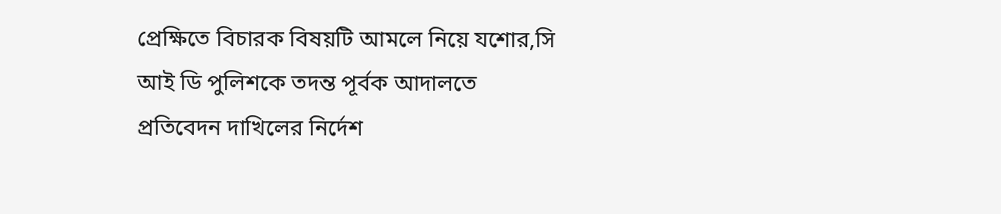প্রেক্ষিতে বিচারক বিষয়টি আমলে নিয়ে যশোর,সি আই ডি পুলিশকে তদন্ত পূর্বক আদালতে প্রতিবেদন দাখিলের নির্দেশ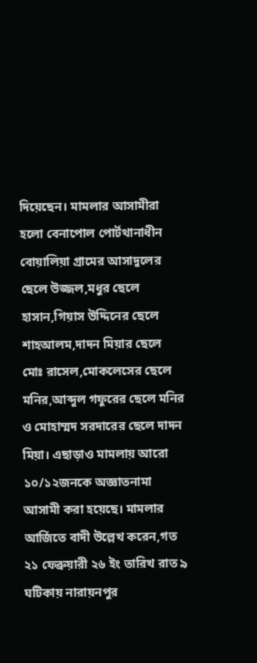দিয়েছেন। মামলার আসামীরা হলো বেনাপোল পোর্টথানাধীন বোয়ালিয়া গ্রামের আসাদুলের ছেলে উজ্জল,মধুর ছেলে হাসান,গিয়াস উদ্দিনের ছেলে শাহআলম,দাদন মিয়ার ছেলে মোঃ রাসেল,মোকলেসের ছেলে মনির,আব্দুল গফুরের ছেলে মনির ও মোহাম্মদ সরদারের ছেলে দাদন মিয়া। এছাড়াও মামলায় আরো ১০/১২জনকে অজ্ঞাতনামা আসামী করা হয়েছে। মামলার আর্জিতে বাদী উল্লেখ করেন,গত ২১ ফেব্রুয়ারী ২৬ ইং তারিখ রাত ৯ ঘটিকায় নারায়নপুর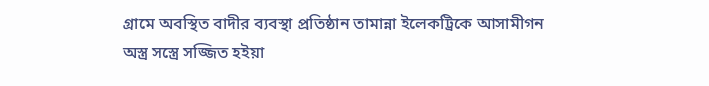গ্রামে অবস্থিত বাদীর ব্যবস্থা প্রতিষ্ঠান তামান্না ইলেকট্রিকে আসামীগন অস্ত্র সস্ত্রে সজ্জিত হইয়া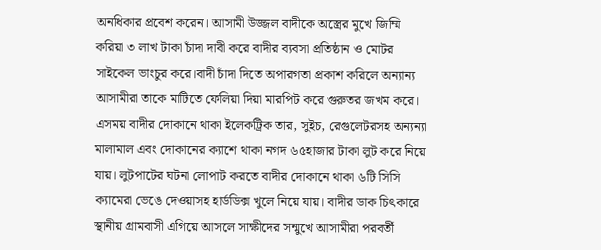অনধিকার প্রবেশ করেন। আসামী উজ্জল বাদীকে অস্ত্রের মুখে জিম্মি করিয়া ৩ লাখ টাকা চাঁদা দাবী করে বাদীর ব্যবসা প্রতিষ্ঠান ও মোটর সাইকেল ভাংচুর করে।বাদী চাঁদা দিতে অপারগতা প্রকাশ করিলে অন্যান্য আসামীরা তাকে মাটিতে ফেলিয়া দিয়া মারপিট করে গুরুতর জখম করে। এসময় বাদীর দোকানে থাকা ইলেকট্রিক তার, সুইচ, রেগুলেটরসহ অন্যন্যা মালামাল এবং দোকানের ক্যাশে থাকা নগদ ৬৫হাজার টাকা লুট করে নিয়ে যায়। লুটপাটের ঘটনা লোপাট করতে বাদীর দোকানে থাকা ৬টি সিসি ক্যামেরা ভেঙে দেওয়াসহ হার্ডডিক্স খুলে নিয়ে যায়। বাদীর ডাক চিৎকারে স্থানীয় গ্রামবাসী এগিয়ে আসলে সাক্ষীদের সন্মুখে আসামীরা পরবর্তী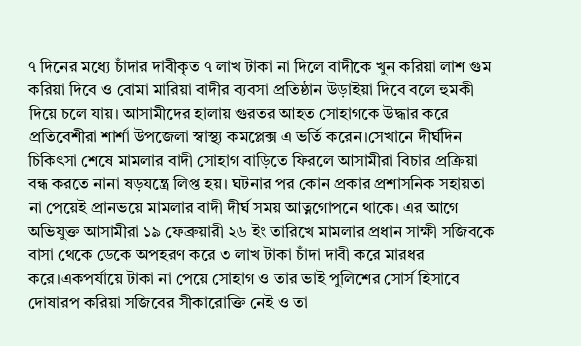৭ দিনের মধ্যে চাঁদার দাবীকৃত ৭ লাখ টাকা না দিলে বাদীকে খুন করিয়া লাশ গুম করিয়া দিবে ও বোমা মারিয়া বাদীর ব্যবসা প্রতিষ্ঠান উড়াইয়া দিবে বলে হুমকী দিয়ে চলে যায়। আসামীদের হালায় গুরতর আহত সোহাগকে উদ্ধার করে প্রতিবেশীরা শার্শা উপজেলা স্বাস্থ্য কমপ্লেক্স এ ভর্তি করেন।সেখানে দীর্ঘদিন চিকিৎসা শেষে মামলার বাদী সোহাগ বাড়িতে ফিরলে আসামীরা বিচার প্রক্রিয়া বন্ধ করতে নানা ষড়যন্ত্রে লিপ্ত হয়। ঘটনার পর কোন প্রকার প্রশাসনিক সহায়তা না পেয়েই প্রানভয়ে মামলার বাদী দীর্ঘ সময় আত্নগোপনে থাকে। এর আগে অভিযুক্ত আসামীরা ১৯ ফেব্রুয়ারী ২৬ ইং তারিখে মামলার প্রধান সাক্ষী সজিবকে বাসা থেকে ডেকে অপহরণ করে ৩ লাখ টাকা চাঁদা দাবী করে মারধর করে।একপর্যায়ে টাকা না পেয়ে সোহাগ ও তার ভাই পুলিশের সোর্স হিসাবে দোষারপ করিয়া সজিবের সীকারোক্তি নেই ও তা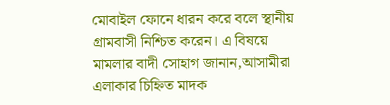মোবাইল ফোনে ধারন করে বলে স্থানীয় গ্রামবাসী নিশ্চিত করেন। এ বিষয়ে মামলার বাদী সোহাগ জানান,আসামীরা এলাকার চিহ্নিত মাদক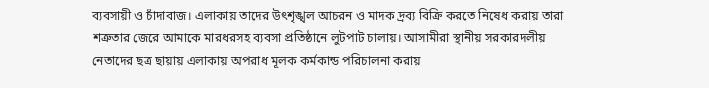ব্যবসায়ী ও চাঁদাবাজ। এলাকায় তাদের উৎশৃঙ্খল আচরন ও মাদক দ্রব্য বিক্রি করতে নিষেধ করায় তারা শত্রুতার জেরে আমাকে মারধরসহ ব্যবসা প্রতিষ্ঠানে লুটপাট চালায়। আসামীরা স্থানীয় সরকারদলীয় নেতাদের ছত্র ছায়ায় এলাকায় অপরাধ মূলক কর্মকান্ড পরিচালনা করায়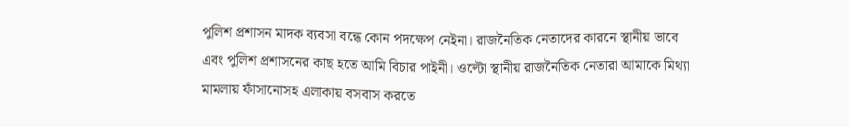পুলিশ প্রশাসন মাদক ব্যবসা বন্ধে কোন পদক্ষেপ নেইনা। রাজনৈতিক নেতাদের কারনে স্থানীয় ভাবে এবং পুলিশ প্রশাসনের কাছ হতে আমি বিচার পাইনী। ওল্টো স্থানীয় রাজনৈতিক নেতারা আমাকে মিথ্যা মামলায় ফাঁসানোসহ এলাকায় বসবাস করতে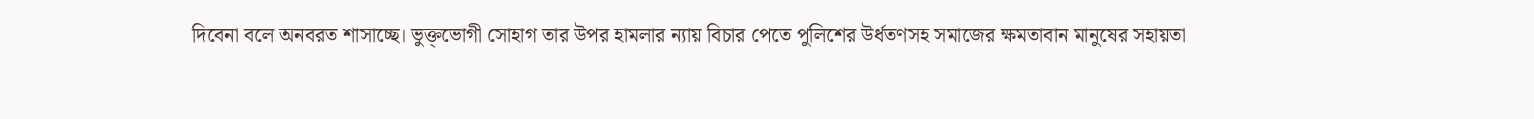দিবেনা বলে অনবরত শাসাচ্ছে। ভুক্ত্ভোগী সোহাগ তার উপর হামলার ন্যায় বিচার পেতে পুলিশের উর্ধতণসহ সমাজের ক্ষমতাবান মানুষের সহায়তা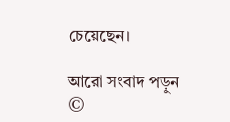চেয়েছেন।

আরো সংবাদ পড়ুন
©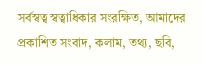সর্বস্বত্ব স্বত্বাধিকার সংরক্ষিত, আমাদের প্রকাশিত সংবাদ, কলাম, তথ্য, ছবি,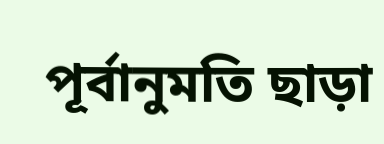পূর্বানুমতি ছাড়া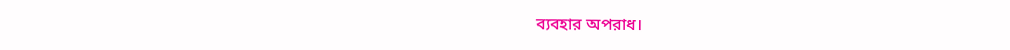ব্যবহার অপরাধ।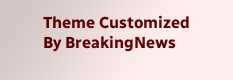Theme Customized By BreakingNews